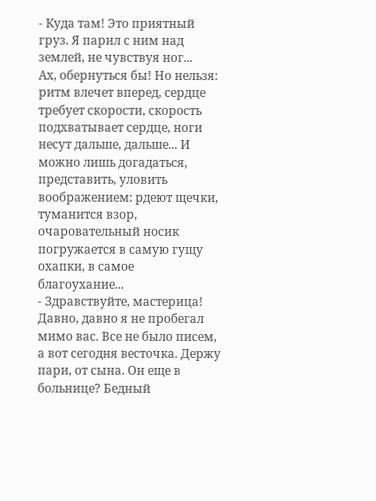- Куда там! Это приятный груз. Я парил с ним над землей, не чувствуя ног...
Ах, обернуться бы! Но нельзя: ритм влечет вперед, сердце требует скорости, скорость подхватывает сердце, ноги несут дальше, дальше... И можно лишь догадаться, представить, уловить воображением: рдеют щечки, туманится взор, очаровательный носик погружается в самую гущу охапки, в самое благоухание...
- Здравствуйте, мастерица! Давно, давно я не пробегал мимо вас. Все не было писем, а вот сегодня весточка. Держу пари, от сына. Он еще в больнице? Бедный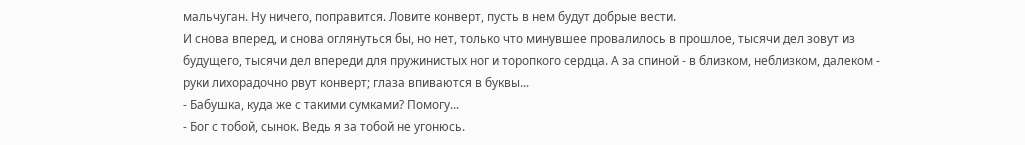мальчуган. Ну ничего, поправится. Ловите конверт, пусть в нем будут добрые вести.
И снова вперед, и снова оглянуться бы, но нет, только что минувшее провалилось в прошлое, тысячи дел зовут из будущего, тысячи дел впереди для пружинистых ног и торопкого сердца. А за спиной - в близком, неблизком, далеком - руки лихорадочно рвут конверт; глаза впиваются в буквы...
- Бабушка, куда же с такими сумками? Помогу...
- Бог с тобой, сынок. Ведь я за тобой не угонюсь.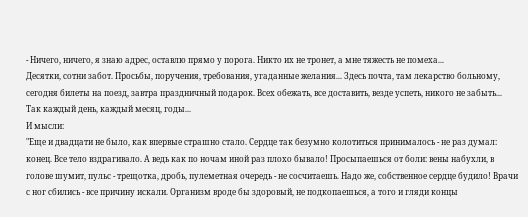- Ничего, ничего, я знаю адрес, оставлю прямо у порога. Никто их не тронет, а мне тяжесть не помеха...
Десятки, сотни забот. Просьбы, поручения, требования, угаданные желания... Здесь почта, там лекарство больному, сегодня билеты на поезд, завтра праздничный подарок. Всех обежать, все доставить, везде успеть, никого не забыть... Так каждый день, каждый месяц, годы...
И мысли:
"Еще и двадцати не было, как впервые страшно стало. Сердце так безумно колотиться принималось - не раз думал: конец. Все тело вздрагивало. А ведь как по ночам иной раз плохо бывало! Просыпаешься от боли: вены набухли, в голове шумит, пульс - трещотка, дробь, пулеметная очередь - не сосчитаешь. Надо же, собственное сердце будило! Врачи с ног сбились - все причину искали. Организм вроде бы здоровый, не подкопаешься, а того и гляди концы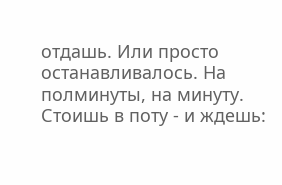отдашь. Или просто останавливалось. На полминуты, на минуту. Стоишь в поту - и ждешь: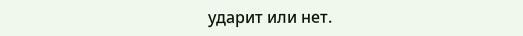ударит или нет.